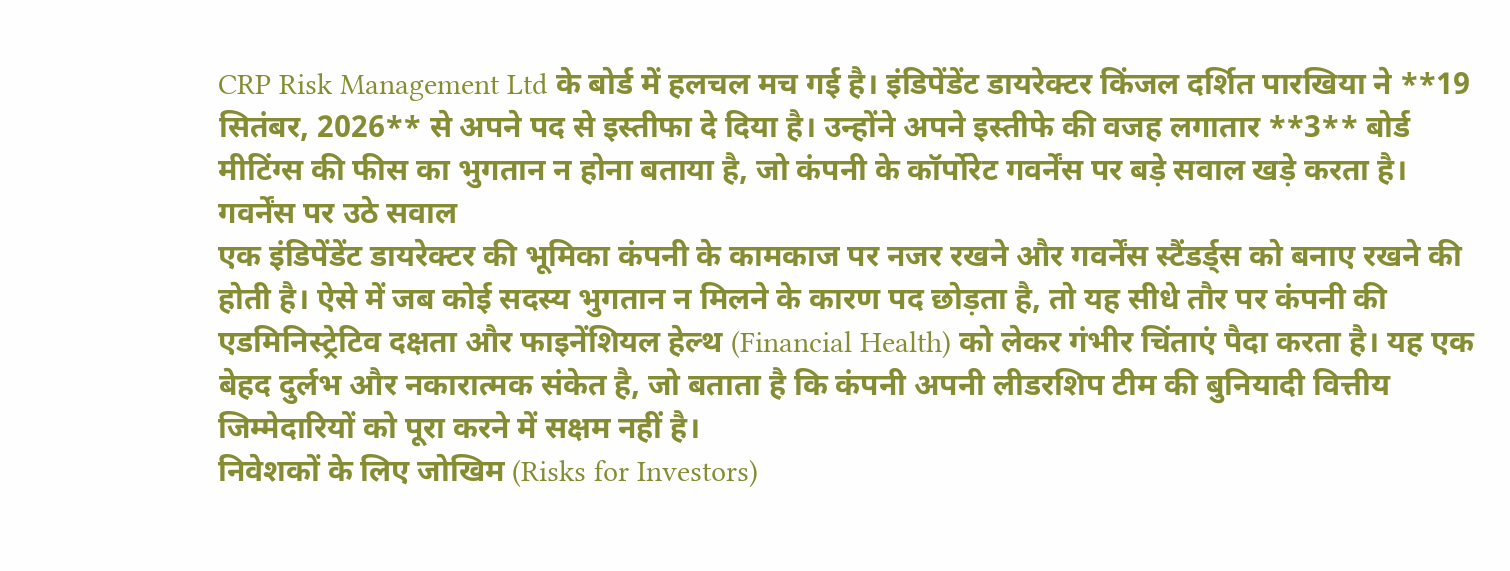CRP Risk Management Ltd के बोर्ड में हलचल मच गई है। इंडिपेंडेंट डायरेक्टर किंजल दर्शित पारखिया ने **19 सितंबर, 2026** से अपने पद से इस्तीफा दे दिया है। उन्होंने अपने इस्तीफे की वजह लगातार **3** बोर्ड मीटिंग्स की फीस का भुगतान न होना बताया है, जो कंपनी के कॉर्पोरेट गवर्नेंस पर बड़े सवाल खड़े करता है।
गवर्नेंस पर उठे सवाल
एक इंडिपेंडेंट डायरेक्टर की भूमिका कंपनी के कामकाज पर नजर रखने और गवर्नेंस स्टैंडर्ड्स को बनाए रखने की होती है। ऐसे में जब कोई सदस्य भुगतान न मिलने के कारण पद छोड़ता है, तो यह सीधे तौर पर कंपनी की एडमिनिस्ट्रेटिव दक्षता और फाइनेंशियल हेल्थ (Financial Health) को लेकर गंभीर चिंताएं पैदा करता है। यह एक बेहद दुर्लभ और नकारात्मक संकेत है, जो बताता है कि कंपनी अपनी लीडरशिप टीम की बुनियादी वित्तीय जिम्मेदारियों को पूरा करने में सक्षम नहीं है।
निवेशकों के लिए जोखिम (Risks for Investors)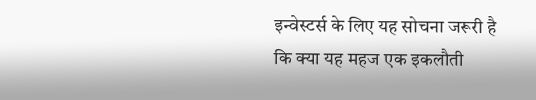इन्वेस्टर्स के लिए यह सोचना जरूरी है कि क्या यह महज एक इकलौती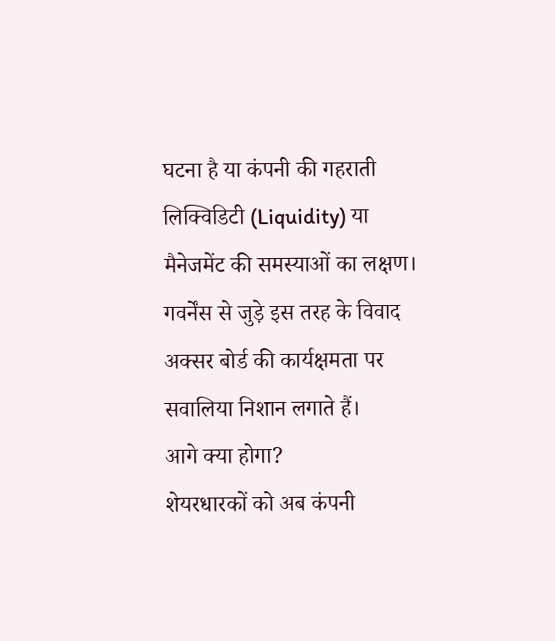घटना है या कंपनी की गहराती लिक्विडिटी (Liquidity) या मैनेजमेंट की समस्याओं का लक्षण। गवर्नेंस से जुड़े इस तरह के विवाद अक्सर बोर्ड की कार्यक्षमता पर सवालिया निशान लगाते हैं।
आगे क्या होगा?
शेयरधारकों को अब कंपनी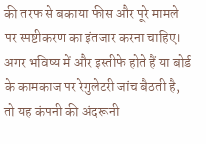की तरफ से बकाया फीस और पूरे मामले पर स्पष्टीकरण का इंतजार करना चाहिए। अगर भविष्य में और इस्तीफे होते हैं या बोर्ड के कामकाज पर रेगुलेटरी जांच बैठती है, तो यह कंपनी की अंदरूनी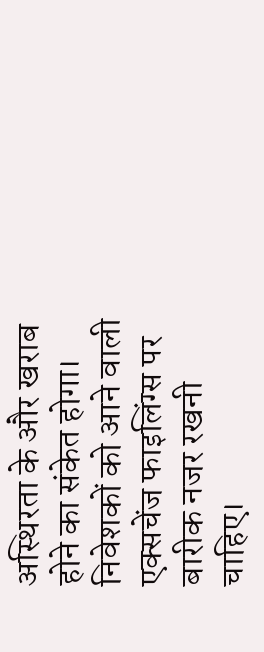अस्थिरता के और खराब होने का संकेत होगा। निवेशकों को आने वाली एक्सचेंज फाइलिंग्स पर बारीक नजर रखनी चाहिए।